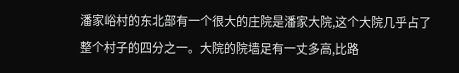潘家峪村的东北部有一个很大的庄院是潘家大院,这个大院几乎占了整个村子的四分之一。大院的院墙足有一丈多高,比路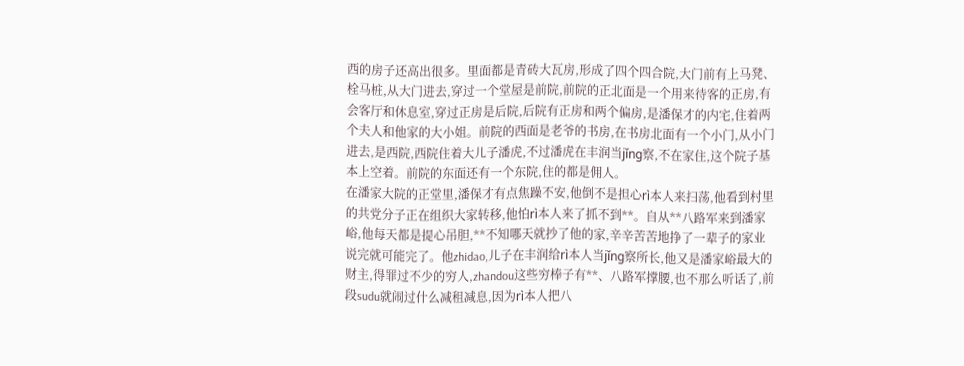西的房子还高出很多。里面都是青砖大瓦房,形成了四个四合院,大门前有上马凳、栓马桩,从大门进去,穿过一个堂屋是前院,前院的正北面是一个用来待客的正房,有会客厅和休息室,穿过正房是后院,后院有正房和两个偏房,是潘保才的内宅,住着两个夫人和他家的大小姐。前院的西面是老爷的书房,在书房北面有一个小门,从小门进去,是西院,西院住着大儿子潘虎,不过潘虎在丰润当jǐng察,不在家住,这个院子基本上空着。前院的东面还有一个东院,住的都是佣人。
在潘家大院的正堂里,潘保才有点焦躁不安,他倒不是担心rì本人来扫荡,他看到村里的共党分子正在组织大家转移,他怕rì本人来了抓不到**。自从**八路军来到潘家峪,他每天都是提心吊胆,**不知哪天就抄了他的家,辛辛苦苦地挣了一辈子的家业说完就可能完了。他zhidao,儿子在丰润给rì本人当jǐng察所长,他又是潘家峪最大的财主,得罪过不少的穷人,zhandou这些穷棒子有**、八路军撑腰,也不那么听话了,前段sudu就闹过什么减租减息,因为rì本人把八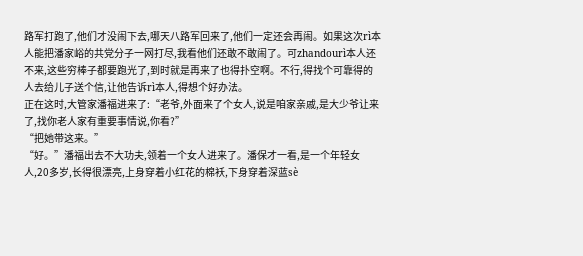路军打跑了,他们才没闹下去,哪天八路军回来了,他们一定还会再闹。如果这次rì本人能把潘家峪的共党分子一网打尽,我看他们还敢不敢闹了。可zhandourì本人还不来,这些穷棒子都要跑光了,到时就是再来了也得扑空啊。不行,得找个可靠得的人去给儿子送个信,让他告诉rì本人,得想个好办法。
正在这时,大管家潘福进来了:“老爷,外面来了个女人,说是咱家亲戚,是大少爷让来了,找你老人家有重要事情说,你看?”
“把她带这来。”
“好。”潘福出去不大功夫,领着一个女人进来了。潘保才一看,是一个年轻女人,20多岁,长得很漂亮,上身穿着小红花的棉袄,下身穿着深蓝sè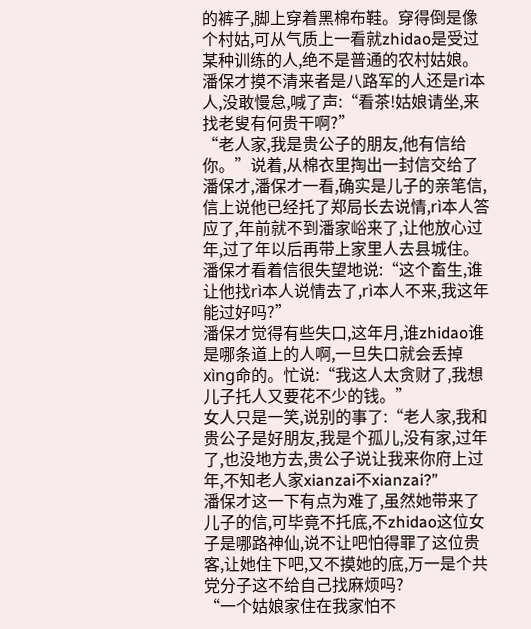的裤子,脚上穿着黑棉布鞋。穿得倒是像个村姑,可从气质上一看就zhidao是受过某种训练的人,绝不是普通的农村姑娘。潘保才摸不清来者是八路军的人还是rì本人,没敢慢怠,喊了声:“看茶!姑娘请坐,来找老叟有何贵干啊?”
“老人家,我是贵公子的朋友,他有信给你。”说着,从棉衣里掏出一封信交给了潘保才,潘保才一看,确实是儿子的亲笔信,信上说他已经托了郑局长去说情,rì本人答应了,年前就不到潘家峪来了,让他放心过年,过了年以后再带上家里人去县城住。潘保才看着信很失望地说:“这个畜生,谁让他找rì本人说情去了,rì本人不来,我这年能过好吗?”
潘保才觉得有些失口,这年月,谁zhidao谁是哪条道上的人啊,一旦失口就会丢掉xìng命的。忙说:“我这人太贪财了,我想儿子托人又要花不少的钱。”
女人只是一笑,说别的事了:“老人家,我和贵公子是好朋友,我是个孤儿,没有家,过年了,也没地方去,贵公子说让我来你府上过年,不知老人家xianzai不xianzai?”
潘保才这一下有点为难了,虽然她带来了儿子的信,可毕竟不托底,不zhidao这位女子是哪路神仙,说不让吧怕得罪了这位贵客,让她住下吧,又不摸她的底,万一是个共党分子这不给自己找麻烦吗?
“一个姑娘家住在我家怕不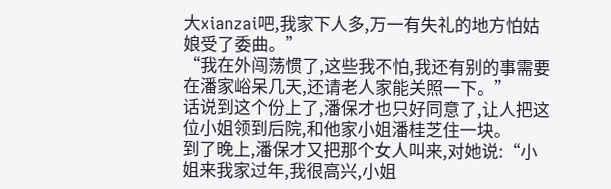大xianzai吧,我家下人多,万一有失礼的地方怕姑娘受了委曲。”
“我在外闯荡惯了,这些我不怕,我还有别的事需要在潘家峪呆几天,还请老人家能关照一下。”
话说到这个份上了,潘保才也只好同意了,让人把这位小姐领到后院,和他家小姐潘桂芝住一块。
到了晚上,潘保才又把那个女人叫来,对她说:“小姐来我家过年,我很高兴,小姐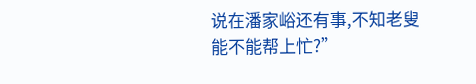说在潘家峪还有事,不知老叟能不能帮上忙?”